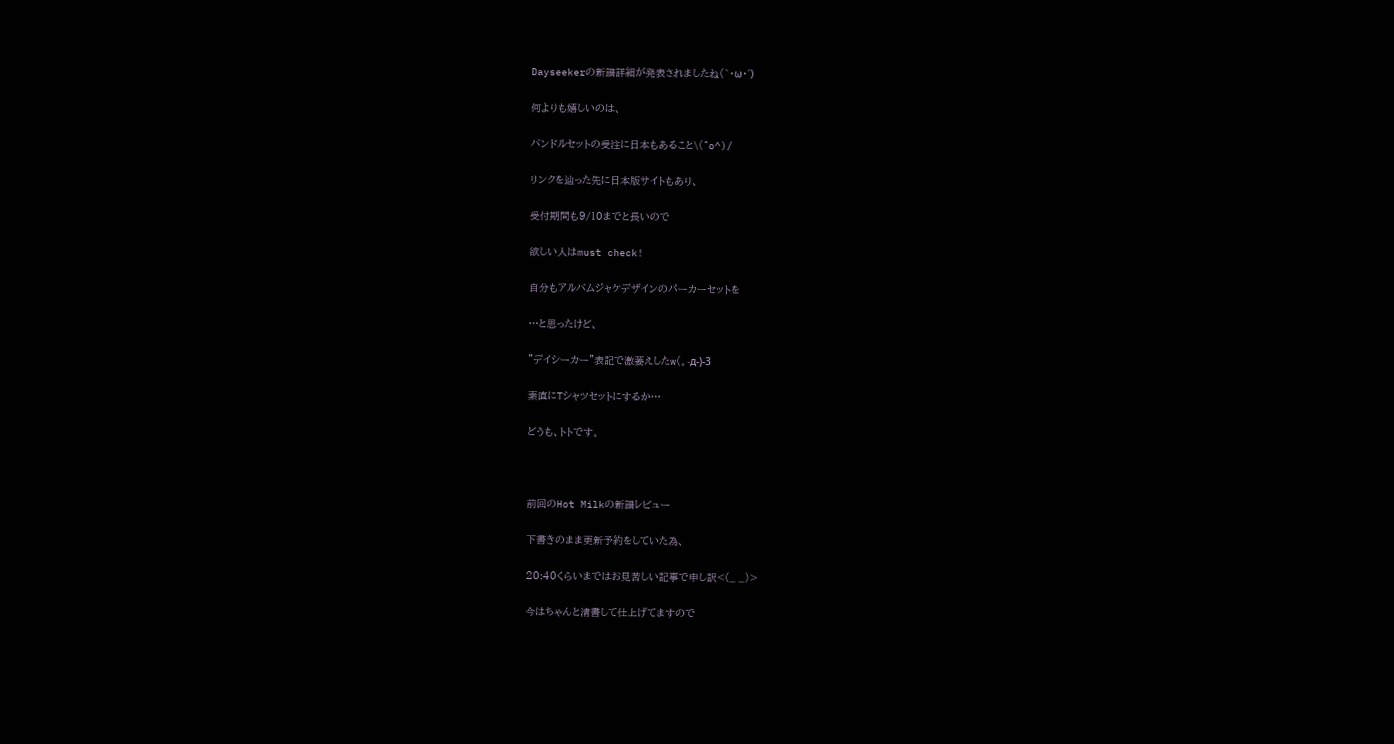Dayseekerの新譜詳細が発表されましたね(`・ω・´)

何よりも嬉しいのは、

バンドルセットの受注に日本もあること\(^o^)/

リンクを辿った先に日本版サイトもあり、

受付期間も9/10までと長いので

欲しい人はmust check!

自分もアルバムジャケデザインのパーカーセットを

…と思ったけど、

"デイシーカー"表記で激萎えしたw(。-д-)-3

素直にTシャツセットにするか…

どうも、トトです。



前回のHot Milkの新譜レビュー

下書きのまま更新予約をしていた為、

20:40くらいまではお見苦しい記事で申し訳<(_ _)>

今はちゃんと清書して仕上げてますので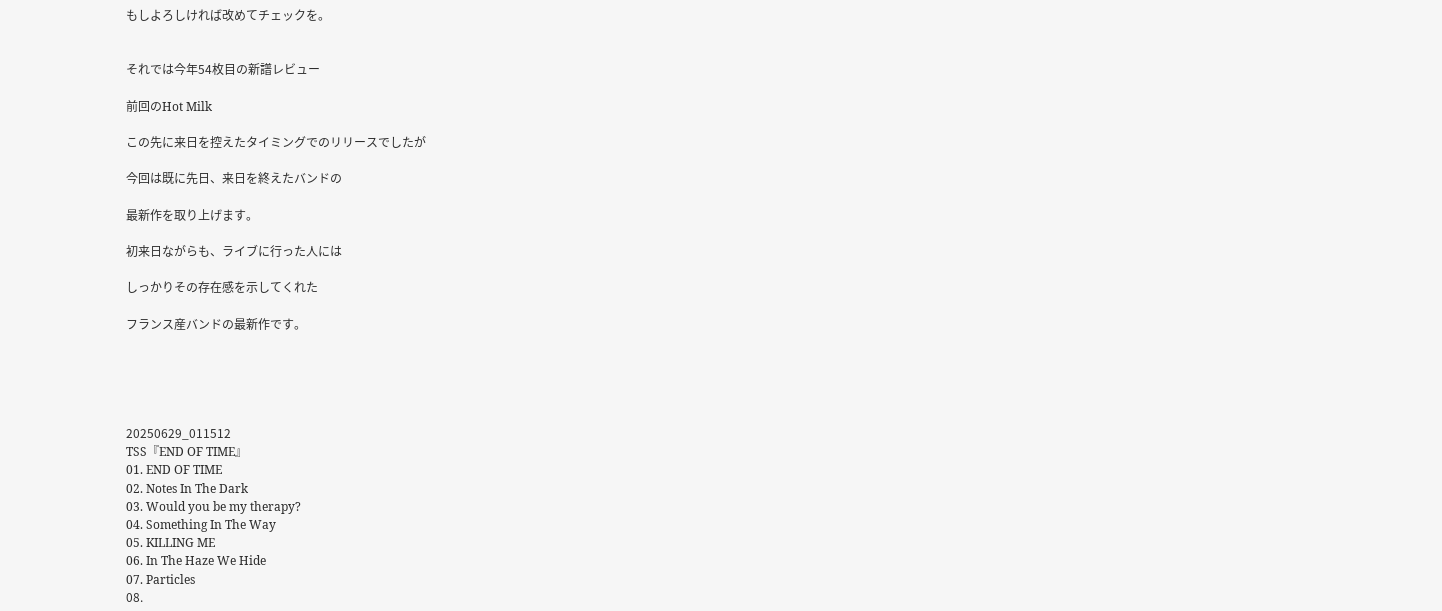もしよろしければ改めてチェックを。


それでは今年54枚目の新譜レビュー

前回のHot Milk

この先に来日を控えたタイミングでのリリースでしたが

今回は既に先日、来日を終えたバンドの

最新作を取り上げます。

初来日ながらも、ライブに行った人には

しっかりその存在感を示してくれた

フランス産バンドの最新作です。





20250629_011512
TSS『END OF TIME』
01. END OF TIME
02. Notes In The Dark
03. Would you be my therapy?
04. Something In The Way
05. KILLING ME
06. In The Haze We Hide
07. Particles
08.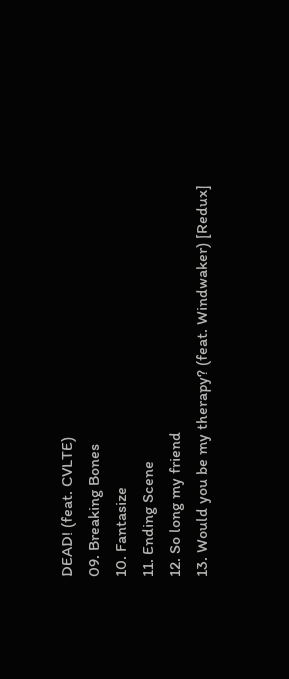DEAD! (feat. CVLTE)
09. Breaking Bones
10. Fantasize
11. Ending Scene
12. So long my friend
13. Would you be my therapy? (feat. Windwaker) [Redux]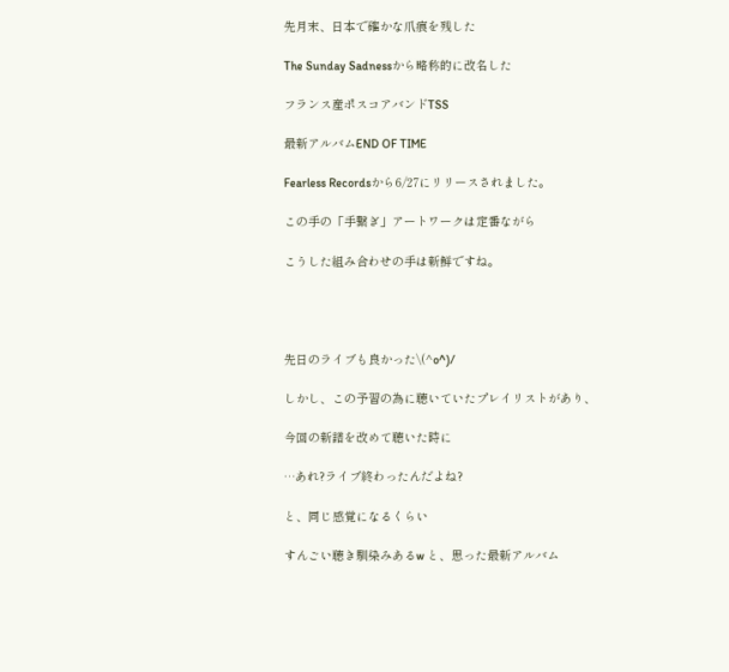先月末、日本で確かな爪痕を残した

The Sunday Sadnessから略称的に改名した

フランス産ポスコアバンドTSS

最新アルバムEND OF TIME

Fearless Recordsから6/27にリリースされました。

この手の「手繋ぎ」アートワークは定番ながら

こうした組み合わせの手は新鮮ですね。




先日のライブも良かった\(^o^)/

しかし、この予習の為に聴いていたプレイリストがあり、

今回の新譜を改めて聴いた時に

…あれ?ライブ終わったんだよね?

と、同じ感覚になるくらい

すんごい聴き馴染みあるw と、思った最新アルバム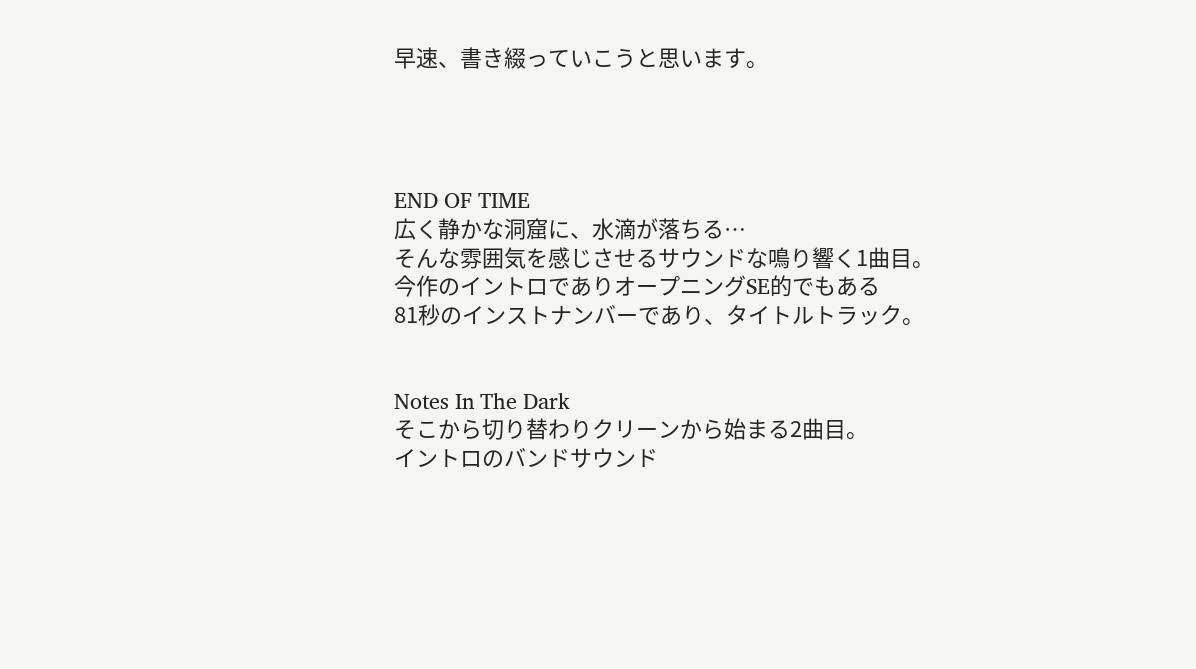早速、書き綴っていこうと思います。




END OF TIME
広く静かな洞窟に、水滴が落ちる…
そんな雰囲気を感じさせるサウンドな鳴り響く1曲目。
今作のイントロでありオープニングSE的でもある
81秒のインストナンバーであり、タイトルトラック。


Notes In The Dark
そこから切り替わりクリーンから始まる2曲目。
イントロのバンドサウンド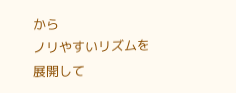から
ノリやすいリズムを展開して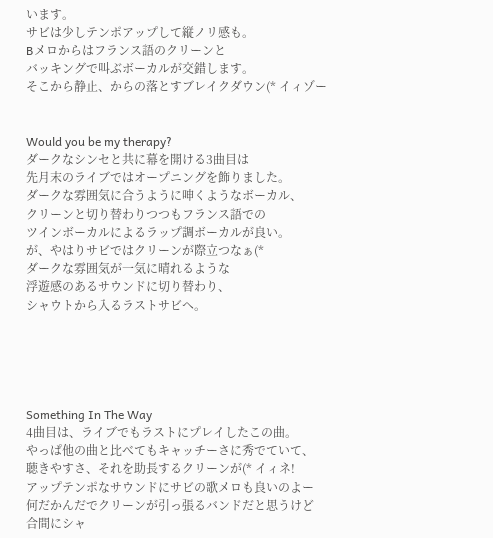います。
サビは少しテンポアップして縦ノリ感も。
Bメロからはフランス語のクリーンと
バッキングで叫ぶボーカルが交錯します。
そこから静止、からの落とすブレイクダウン(* イィゾー


Would you be my therapy?
ダークなシンセと共に幕を開ける3曲目は
先月末のライブではオープニングを飾りました。
ダークな雰囲気に合うように呻くようなボーカル、
クリーンと切り替わりつつもフランス語での
ツインボーカルによるラップ調ボーカルが良い。
が、やはりサビではクリーンが際立つなぁ(*
ダークな雰囲気が一気に晴れるような
浮遊感のあるサウンドに切り替わり、
シャウトから入るラストサビへ。





Something In The Way
4曲目は、ライブでもラストにプレイしたこの曲。
やっぱ他の曲と比べてもキャッチーさに秀でていて、
聴きやすさ、それを助長するクリーンが(* イィネ!
アップテンポなサウンドにサビの歌メロも良いのよー
何だかんだでクリーンが引っ張るバンドだと思うけど
合間にシャ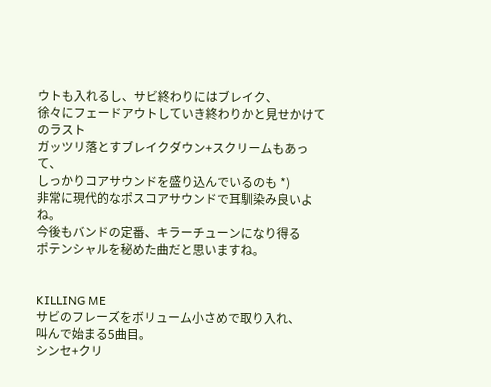ウトも入れるし、サビ終わりにはブレイク、
徐々にフェードアウトしていき終わりかと見せかけてのラスト
ガッツリ落とすブレイクダウン+スクリームもあって、
しっかりコアサウンドを盛り込んでいるのも *)
非常に現代的なポスコアサウンドで耳馴染み良いよね。
今後もバンドの定番、キラーチューンになり得る
ポテンシャルを秘めた曲だと思いますね。


KILLING ME
サビのフレーズをボリューム小さめで取り入れ、
叫んで始まる5曲目。
シンセ+クリ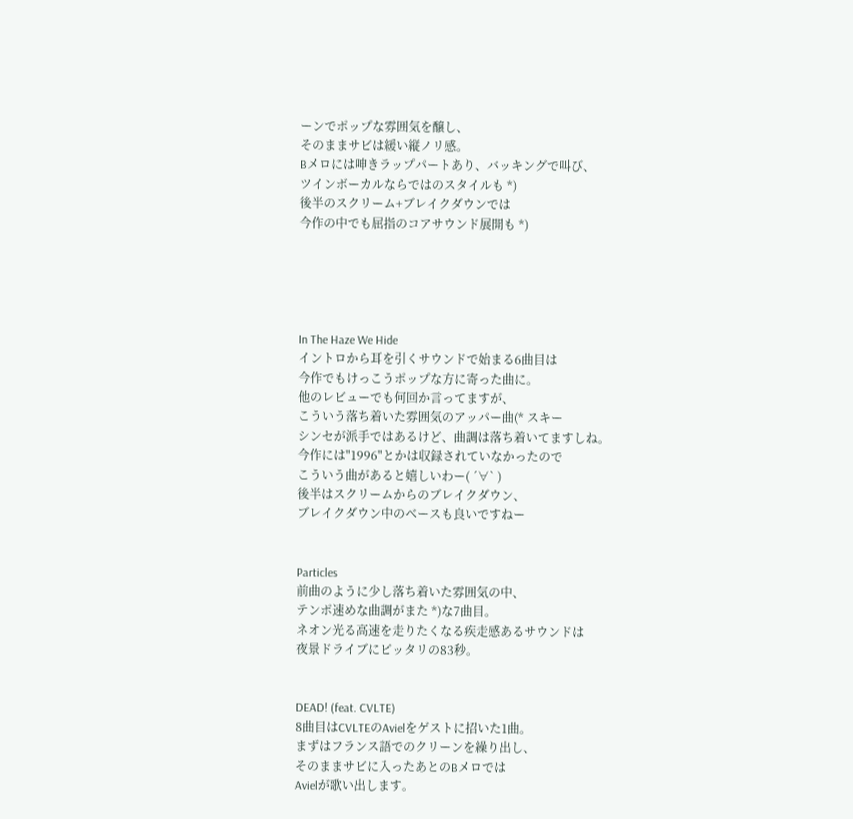ーンでポップな雰囲気を醸し、
そのままサビは緩い縦ノリ感。
Bメロには呻きラップパートあり、バッキングで叫び、
ツインボーカルならではのスタイルも *)
後半のスクリーム+ブレイクダウンでは
今作の中でも屈指のコアサウンド展開も *)





In The Haze We Hide
イントロから耳を引くサウンドで始まる6曲目は
今作でもけっこうポップな方に寄った曲に。
他のレビューでも何回か言ってますが、
こういう落ち着いた雰囲気のアッパー曲(* スキー
シンセが派手ではあるけど、曲調は落ち着いてますしね。
今作には"1996"とかは収録されていなかったので
こういう曲があると嬉しいわー( ´∀` )
後半はスクリームからのブレイクダウン、
ブレイクダウン中のベースも良いですねー


Particles
前曲のように少し落ち着いた雰囲気の中、
テンポ速めな曲調がまた *)な7曲目。
ネオン光る高速を走りたくなる疾走感あるサウンドは
夜景ドライブにピッタリの83秒。


DEAD! (feat. CVLTE)
8曲目はCVLTEのAvielをゲストに招いた1曲。
まずはフランス語でのクリーンを繰り出し、
そのままサビに入ったあとのBメロでは
Avielが歌い出します。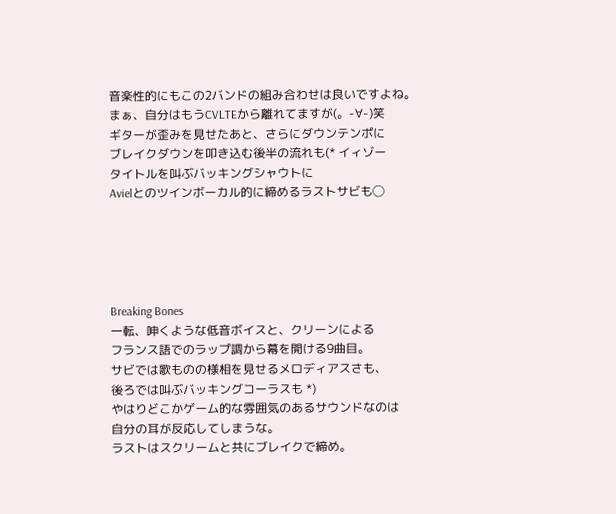音楽性的にもこの2バンドの組み合わせは良いですよね。
まぁ、自分はもうCVLTEから離れてますが(。-∀-)笑
ギターが歪みを見せたあと、さらにダウンテンポに
ブレイクダウンを叩き込む後半の流れも(* イィゾー
タイトルを叫ぶバッキングシャウトに
Avielとのツインボーカル的に締めるラストサビも◯





Breaking Bones
一転、呻くような低音ボイスと、クリーンによる
フランス語でのラップ調から幕を開ける9曲目。
サビでは歌ものの様相を見せるメロディアスさも、
後ろでは叫ぶバッキングコーラスも *)
やはりどこかゲーム的な雰囲気のあるサウンドなのは
自分の耳が反応してしまうな。
ラストはスクリームと共にブレイクで締め。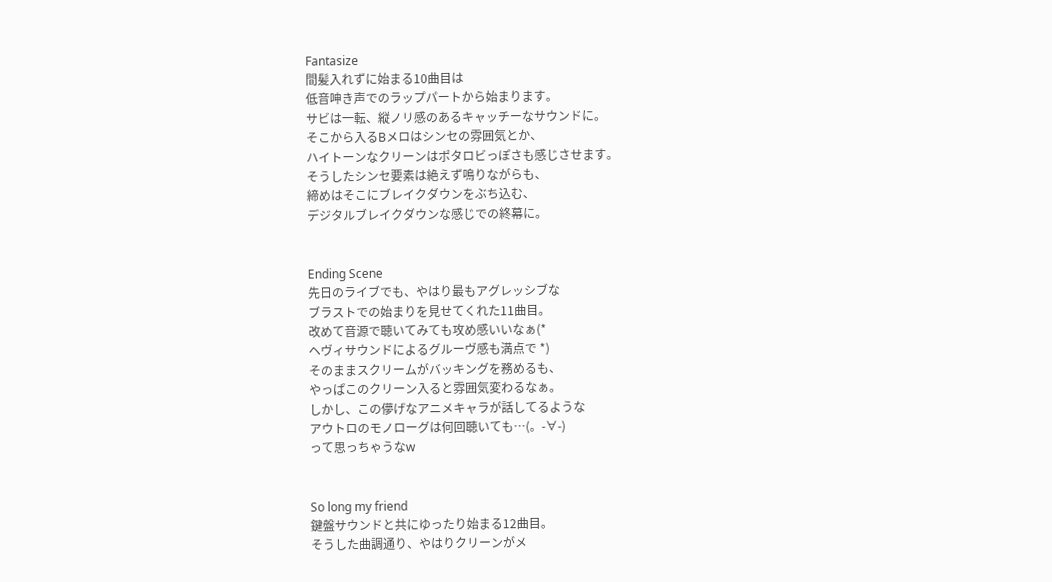Fantasize
間髪入れずに始まる10曲目は
低音呻き声でのラップパートから始まります。
サビは一転、縦ノリ感のあるキャッチーなサウンドに。
そこから入るBメロはシンセの雰囲気とか、
ハイトーンなクリーンはポタロビっぽさも感じさせます。
そうしたシンセ要素は絶えず鳴りながらも、
締めはそこにブレイクダウンをぶち込む、
デジタルブレイクダウンな感じでの終幕に。


Ending Scene
先日のライブでも、やはり最もアグレッシブな
ブラストでの始まりを見せてくれた11曲目。
改めて音源で聴いてみても攻め感いいなぁ(*
ヘヴィサウンドによるグルーヴ感も満点で *)
そのままスクリームがバッキングを務めるも、
やっぱこのクリーン入ると雰囲気変わるなぁ。
しかし、この儚げなアニメキャラが話してるような
アウトロのモノローグは何回聴いても…(。-∀-)
って思っちゃうなw


So long my friend
鍵盤サウンドと共にゆったり始まる12曲目。
そうした曲調通り、やはりクリーンがメ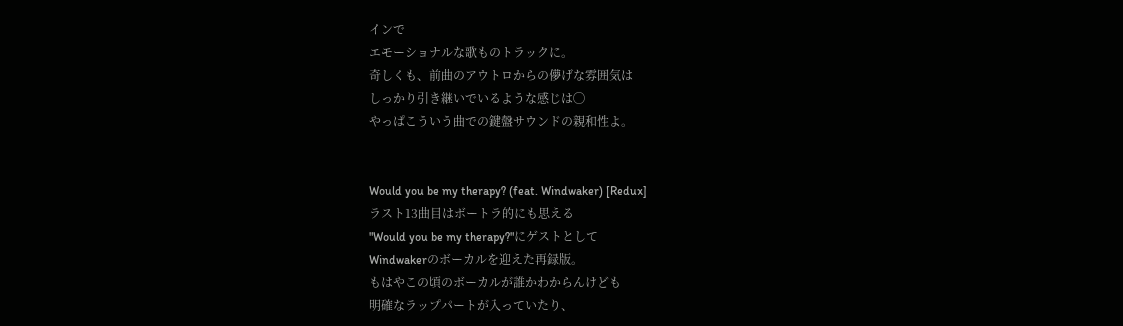インで
エモーショナルな歌ものトラックに。
奇しくも、前曲のアウトロからの儚げな雰囲気は
しっかり引き継いでいるような感じは◯
やっぱこういう曲での鍵盤サウンドの親和性よ。


Would you be my therapy? (feat. Windwaker) [Redux]
ラスト13曲目はボートラ的にも思える
"Would you be my therapy?"にゲストとして
Windwakerのボーカルを迎えた再録版。
もはやこの頃のボーカルが誰かわからんけども
明確なラップパートが入っていたり、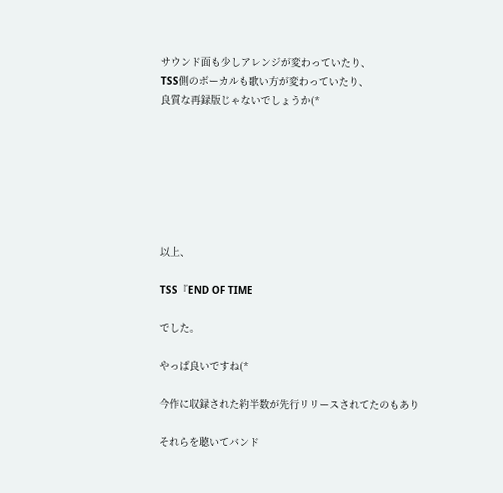サウンド面も少しアレンジが変わっていたり、
TSS側のボーカルも歌い方が変わっていたり、
良質な再録版じゃないでしょうか(*







以上、

TSS『END OF TIME

でした。

やっぱ良いですね(*

今作に収録された約半数が先行リリースされてたのもあり

それらを聴いてバンド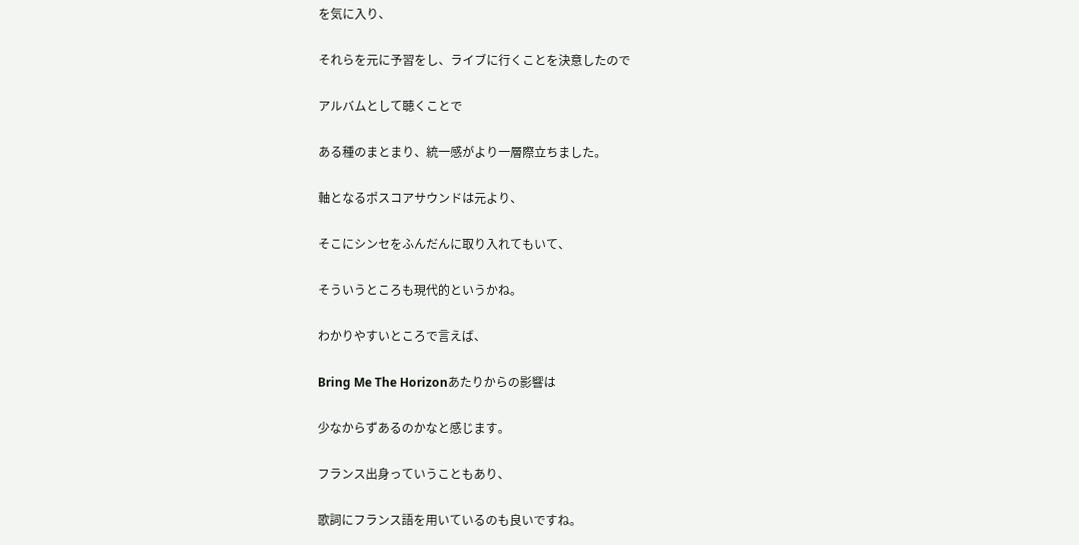を気に入り、

それらを元に予習をし、ライブに行くことを決意したので

アルバムとして聴くことで

ある種のまとまり、統一感がより一層際立ちました。

軸となるポスコアサウンドは元より、

そこにシンセをふんだんに取り入れてもいて、

そういうところも現代的というかね。

わかりやすいところで言えば、

Bring Me The Horizonあたりからの影響は

少なからずあるのかなと感じます。

フランス出身っていうこともあり、

歌詞にフランス語を用いているのも良いですね。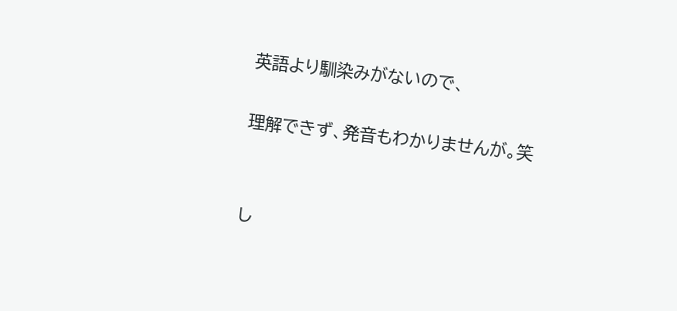英語より馴染みがないので、

理解できず、発音もわかりませんが。笑


し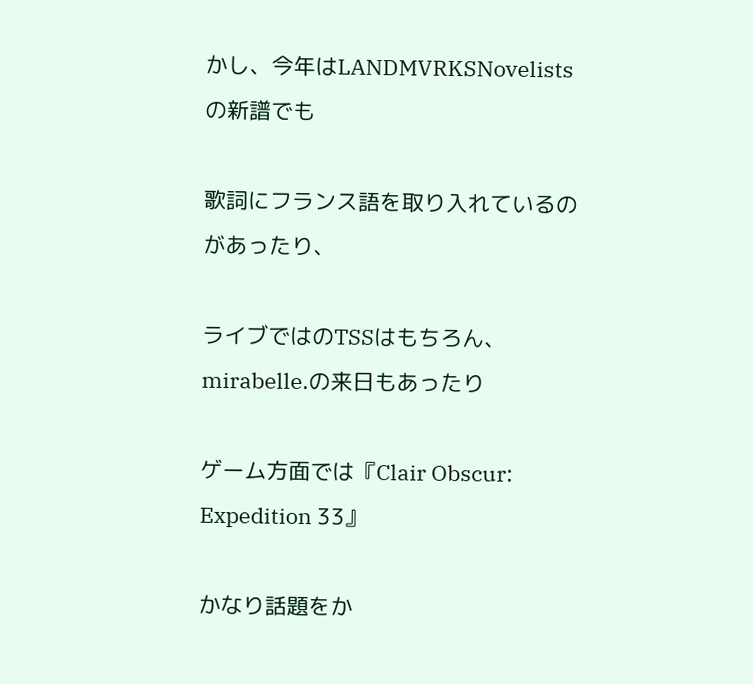かし、今年はLANDMVRKSNovelistsの新譜でも

歌詞にフランス語を取り入れているのがあったり、

ライブではのTSSはもちろん、mirabelle.の来日もあったり

ゲーム方面では『Clair Obscur: Expedition 33』

かなり話題をか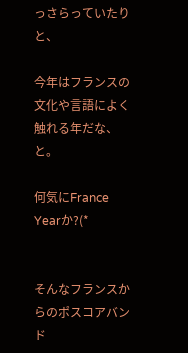っさらっていたりと、

今年はフランスの文化や言語によく触れる年だな、と。

何気にFrance Yearか?(*


そんなフランスからのポスコアバンド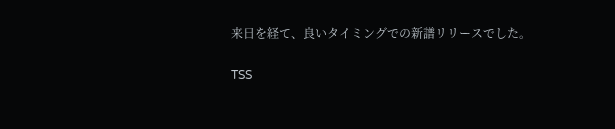来日を経て、良いタイミングでの新譜リリースでした。

TSS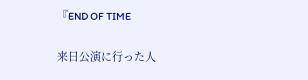『END OF TIME

来日公演に行った人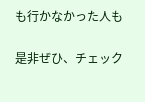も行かなかった人も

是非ぜひ、チェック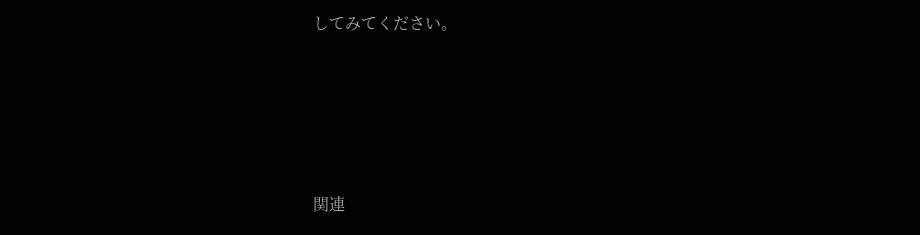してみてください。





関連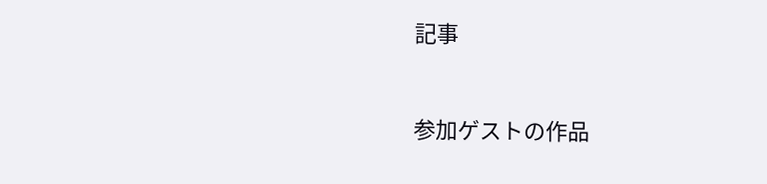記事



参加ゲストの作品